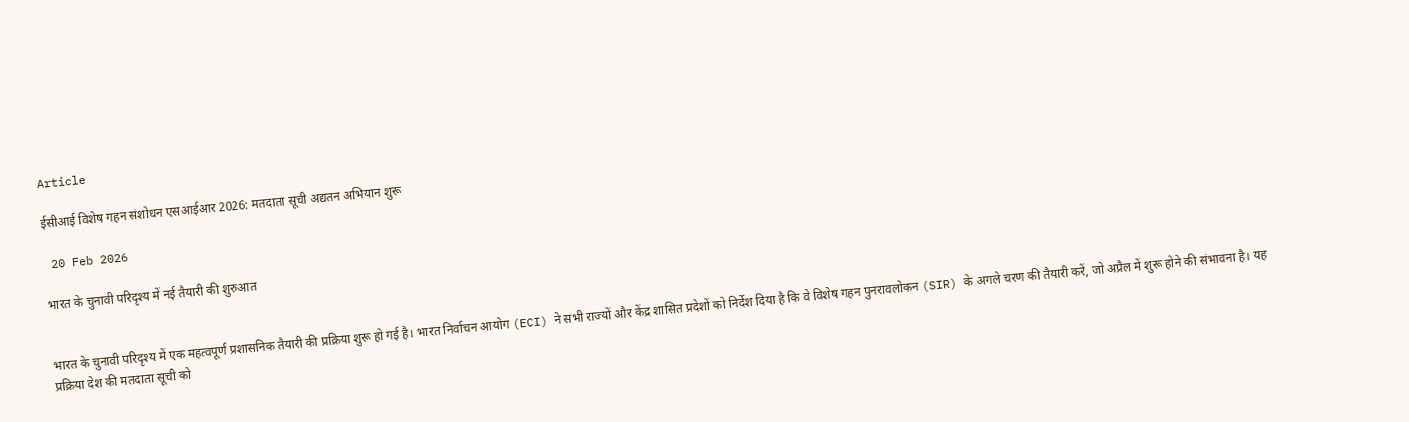Article

ईसीआई विशेष गहन संशोधन एसआईआर 2026: मतदाता सूची अद्यतन अभियान शुरू

 20 Feb 2026

भारत के चुनावी परिदृश्य में नई तैयारी की शुरुआत


भारत के चुनावी परिदृश्य में एक महत्वपूर्ण प्रशासनिक तैयारी की प्रक्रिया शुरू हो गई है। भारत निर्वाचन आयोग (ECI) ने सभी राज्यों और केंद्र शासित प्रदेशों को निर्देश दिया है कि वे विशेष गहन पुनरावलोकन (SIR) के अगले चरण की तैयारी करें, जो अप्रैल में शुरू होने की संभावना है। यह प्रक्रिया देश की मतदाता सूची को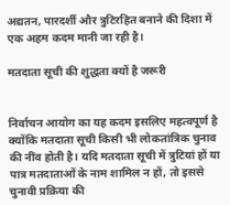अद्यतन, पारदर्शी और त्रुटिरहित बनाने की दिशा में एक अहम कदम मानी जा रही है।

मतदाता सूची की शुद्धता क्यों है जरूरी


निर्वाचन आयोग का यह कदम इसलिए महत्वपूर्ण है क्योंकि मतदाता सूची किसी भी लोकतांत्रिक चुनाव की नींव होती है। यदि मतदाता सूची में त्रुटियां हों या पात्र मतदाताओं के नाम शामिल न हों, तो इससे चुनावी प्रक्रिया की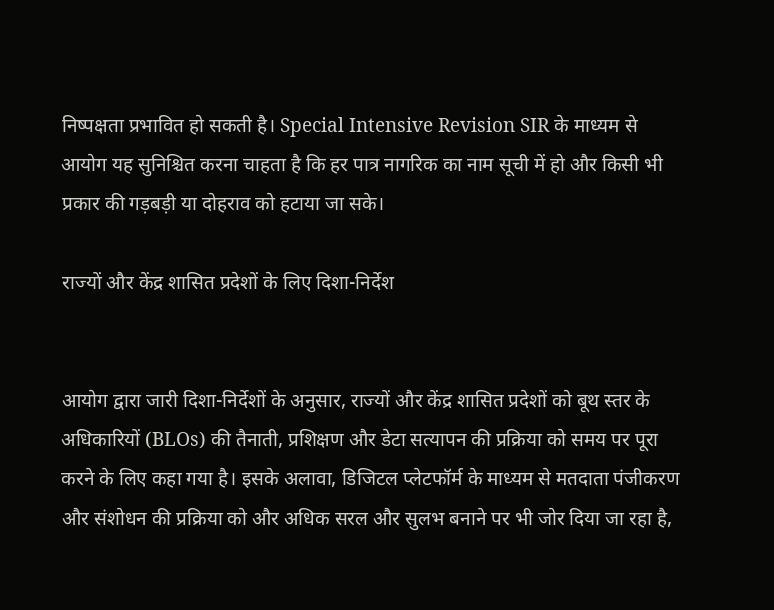निष्पक्षता प्रभावित हो सकती है। Special Intensive Revision SIR के माध्यम से आयोग यह सुनिश्चित करना चाहता है कि हर पात्र नागरिक का नाम सूची में हो और किसी भी प्रकार की गड़बड़ी या दोहराव को हटाया जा सके।

राज्यों और केंद्र शासित प्रदेशों के लिए दिशा-निर्देश


आयोग द्वारा जारी दिशा-निर्देशों के अनुसार, राज्यों और केंद्र शासित प्रदेशों को बूथ स्तर के अधिकारियों (BLOs) की तैनाती, प्रशिक्षण और डेटा सत्यापन की प्रक्रिया को समय पर पूरा करने के लिए कहा गया है। इसके अलावा, डिजिटल प्लेटफॉर्म के माध्यम से मतदाता पंजीकरण और संशोधन की प्रक्रिया को और अधिक सरल और सुलभ बनाने पर भी जोर दिया जा रहा है,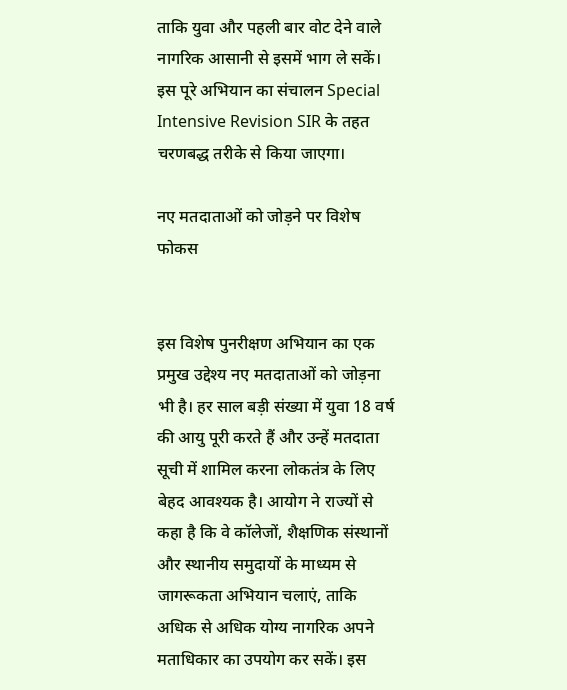ताकि युवा और पहली बार वोट देने वाले नागरिक आसानी से इसमें भाग ले सकें। इस पूरे अभियान का संचालन Special Intensive Revision SIR के तहत चरणबद्ध तरीके से किया जाएगा।

नए मतदाताओं को जोड़ने पर विशेष फोकस


इस विशेष पुनरीक्षण अभियान का एक प्रमुख उद्देश्य नए मतदाताओं को जोड़ना भी है। हर साल बड़ी संख्या में युवा 18 वर्ष की आयु पूरी करते हैं और उन्हें मतदाता सूची में शामिल करना लोकतंत्र के लिए बेहद आवश्यक है। आयोग ने राज्यों से कहा है कि वे कॉलेजों, शैक्षणिक संस्थानों और स्थानीय समुदायों के माध्यम से जागरूकता अभियान चलाएं, ताकि अधिक से अधिक योग्य नागरिक अपने मताधिकार का उपयोग कर सकें। इस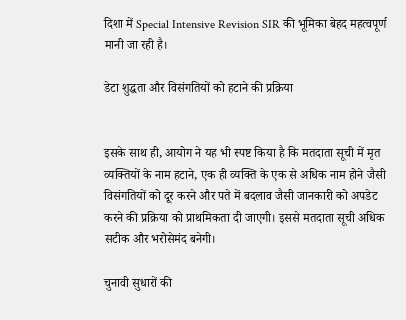दिशा में Special Intensive Revision SIR की भूमिका बेहद महत्वपूर्ण मानी जा रही है।

डेटा शुद्धता और विसंगतियों को हटाने की प्रक्रिया


इसके साथ ही, आयोग ने यह भी स्पष्ट किया है कि मतदाता सूची में मृत व्यक्तियों के नाम हटाने, एक ही व्यक्ति के एक से अधिक नाम होने जैसी विसंगतियों को दूर करने और पते में बदलाव जैसी जानकारी को अपडेट करने की प्रक्रिया को प्राथमिकता दी जाएगी। इससे मतदाता सूची अधिक सटीक और भरोसेमंद बनेगी।

चुनावी सुधारों की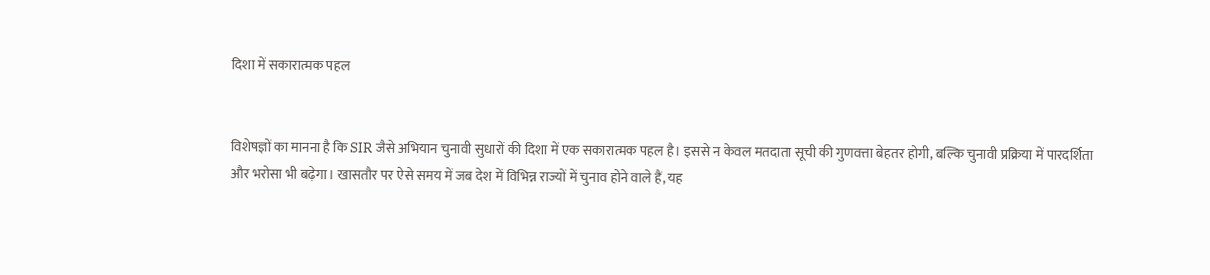दिशा में सकारात्मक पहल


विशेषज्ञों का मानना है कि SIR जैसे अभियान चुनावी सुधारों की दिशा में एक सकारात्मक पहल है। इससे न केवल मतदाता सूची की गुणवत्ता बेहतर होगी, बल्कि चुनावी प्रक्रिया में पारदर्शिता और भरोसा भी बढ़ेगा। खासतौर पर ऐसे समय में जब देश में विभिन्न राज्यों में चुनाव होने वाले हैं, यह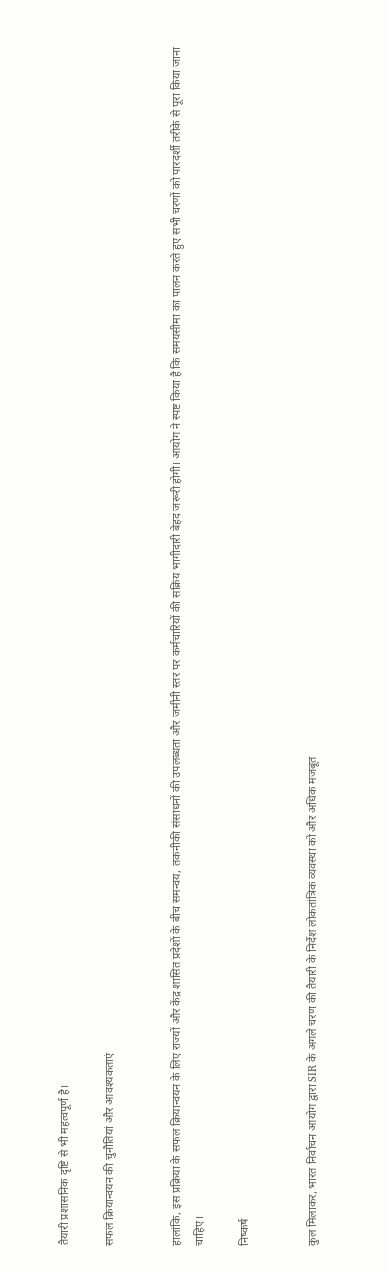तैयारी प्रशासनिक दृष्टि से भी महत्वपूर्ण है।

सफल क्रियान्वयन की चुनौतियां और आवश्यकताएं


हालांकि, इस प्रक्रिया के सफल क्रियान्वयन के लिए राज्यों और केंद्र शासित प्रदेशों के बीच समन्वय, तकनीकी संसाधनों की उपलब्धता और जमीनी स्तर पर कर्मचारियों की सक्रिय भागीदारी बेहद जरूरी होगी। आयोग ने स्पष्ट किया है कि समयसीमा का पालन करते हुए सभी चरणों को पारदर्शी तरीके से पूरा किया जाना चाहिए।

निष्कर्ष


कुल मिलाकर, भारत निर्वाचन आयोग द्वारा SIR के अगले चरण की तैयारी के निर्देश लोकतांत्रिक व्यवस्था को और अधिक मजबूत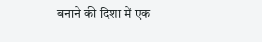बनाने की दिशा में एक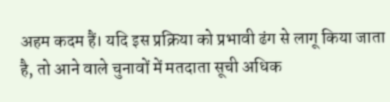अहम कदम हैं। यदि इस प्रक्रिया को प्रभावी ढंग से लागू किया जाता है, तो आने वाले चुनावों में मतदाता सूची अधिक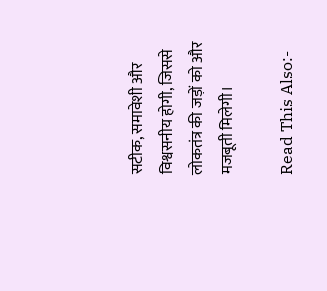सटीक, समावेशी और विश्वसनीय होगी, जिससे लोकतंत्र की जड़ों को और मजबूती मिलेगी।

Read This Also:-